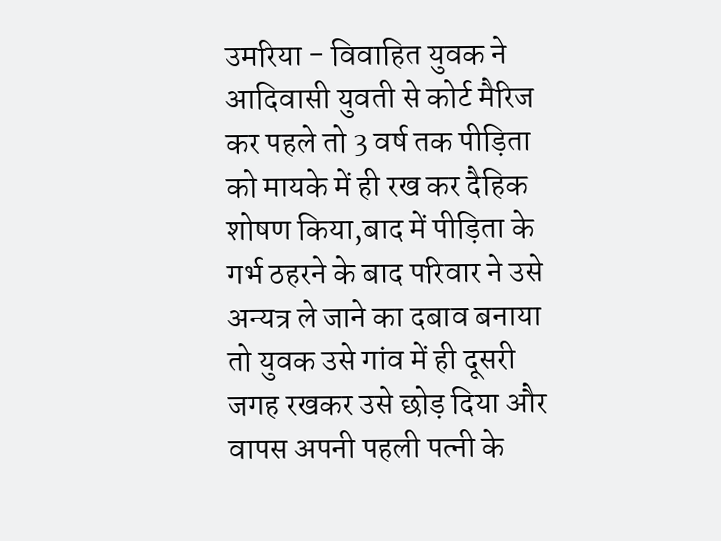उमरिया - विवाहित युवक ने आदिवासी युवती से कोर्ट मैरिज कर पहले तो 3 वर्ष तक पीड़िता को मायके में ही रख कर दैहिक शोषण किया,बाद में पीड़िता के गर्भ ठहरने के बाद परिवार ने उसे अन्यत्र ले जाने का दबाव बनाया तो युवक उसे गांव में ही दूसरी जगह रखकर उसे छोड़ दिया और वापस अपनी पहली पत्नी के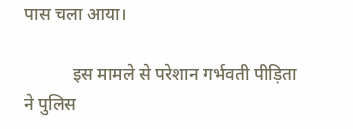पास चला आया।

           इस मामले से परेशान गर्भवती पीड़िता ने पुलिस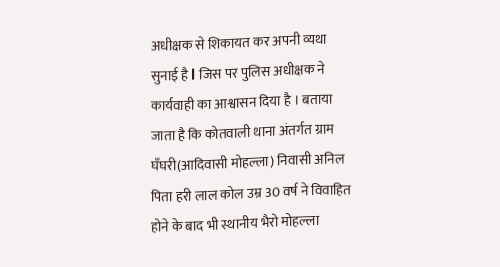अधीक्षक से शिकायत कर अपनी व्यथा सुनाई है l जिस पर पुलिस अधीक्षक ने कार्यवाही का आश्वासन दिया है । बताया जाता है कि कोतवाली थाना अंतर्गत ग्राम घँघरी(आदिवासी मोहल्ला) निवासी अनिल पिता हरी लाल कोल उम्र 30 वर्ष ने विवाहित होने के बाद भी स्थानीय भैरो मोहल्ला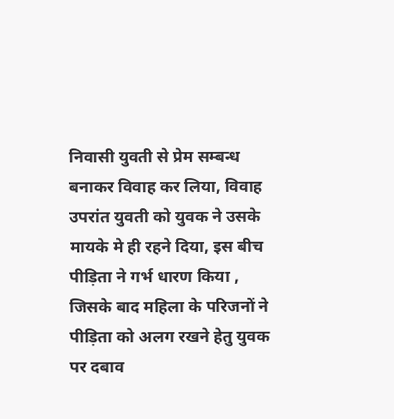निवासी युवती से प्रेम सम्बन्ध बनाकर विवाह कर लिया, विवाह उपरांत युवती को युवक ने उसके मायके मे ही रहने दिया, इस बीच पीड़िता ने गर्भ धारण किया , जिसके बाद महिला के परिजनों ने पीड़िता को अलग रखने हेतु युवक पर दबाव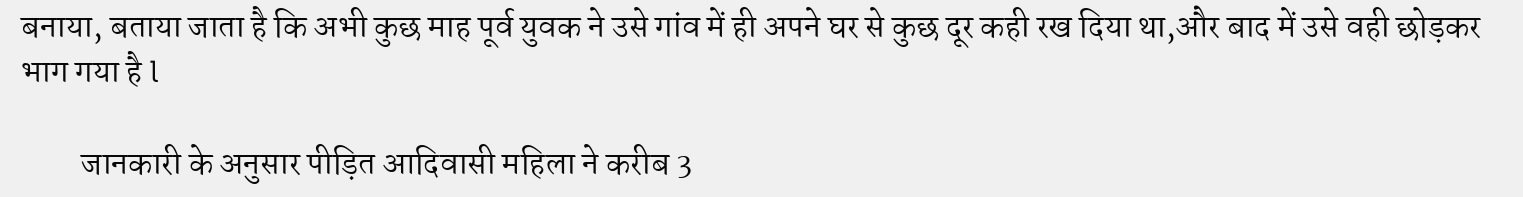बनाया, बताया जाता है कि अभी कुछ माह पूर्व युवक ने उसे गांव में ही अपने घर से कुछ दूर कही रख दिया था,और बाद में उसे वही छोड़कर भाग गया है l

         जानकारी के अनुसार पीड़ित आदिवासी महिला ने करीब 3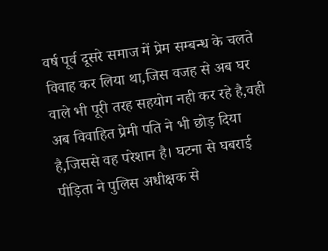वर्ष पूर्व दूसरे समाज में प्रेम सम्बन्ध के चलते विवाह कर लिया था,जिस वजह से अब घर वाले भी पूरी तरह सहयोग नही कर रहे है,वही अब विवाहित प्रेमी पति ने भी छोड़ दिया है,जिससे वह परेशान है। घटना से घबराई पीड़िता ने पुलिस अधीक्षक से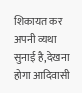शिकायत कर अपनी व्यथा सुनाई है,देखना होगा आदिवासी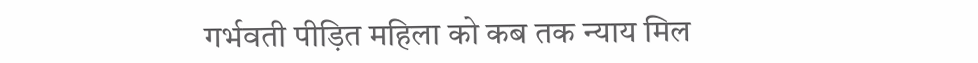गर्भवती पीड़ित महिला को कब तक न्याय मिल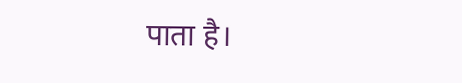पाता है।